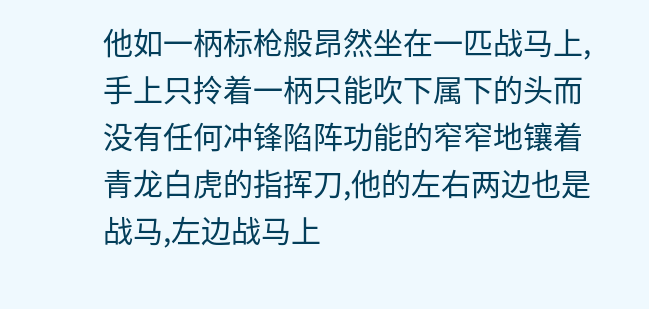他如一柄标枪般昂然坐在一匹战马上,手上只拎着一柄只能吹下属下的头而没有任何冲锋陷阵功能的窄窄地镶着青龙白虎的指挥刀,他的左右两边也是战马,左边战马上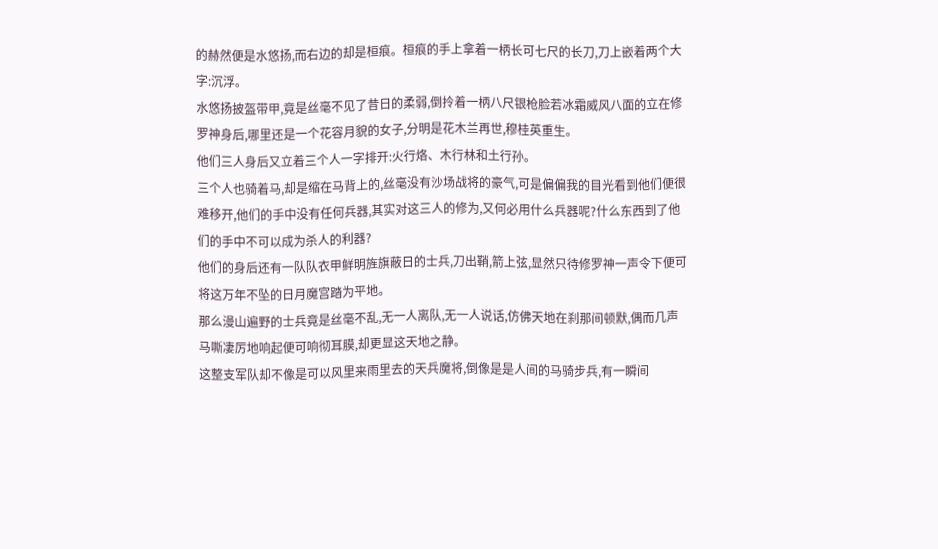的赫然便是水悠扬,而右边的却是桓痕。桓痕的手上拿着一柄长可七尺的长刀,刀上嵌着两个大字:沉浮。
水悠扬披盔带甲,竟是丝毫不见了昔日的柔弱,倒拎着一柄八尺银枪脸若冰霜威风八面的立在修罗神身后,哪里还是一个花容月貌的女子,分明是花木兰再世,穆桂英重生。
他们三人身后又立着三个人一字排开:火行烙、木行林和土行孙。
三个人也骑着马,却是缩在马背上的,丝毫没有沙场战将的豪气,可是偏偏我的目光看到他们便很难移开,他们的手中没有任何兵器,其实对这三人的修为,又何必用什么兵器呢?什么东西到了他们的手中不可以成为杀人的利器?
他们的身后还有一队队衣甲鲜明旌旗蔽日的士兵,刀出鞘,箭上弦,显然只待修罗神一声令下便可将这万年不坠的日月魔宫踏为平地。
那么漫山遍野的士兵竟是丝毫不乱,无一人离队,无一人说话,仿佛天地在刹那间顿默,偶而几声马嘶凄厉地响起便可响彻耳膜,却更显这天地之静。
这整支军队却不像是可以风里来雨里去的天兵魔将,倒像是是人间的马骑步兵,有一瞬间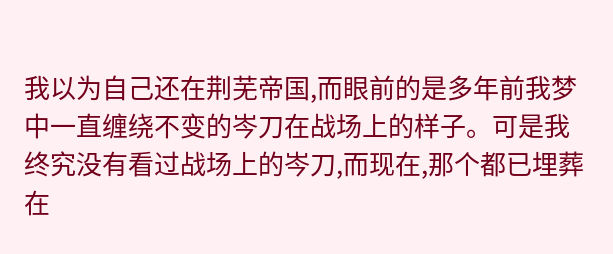我以为自己还在荆芜帝国,而眼前的是多年前我梦中一直缠绕不变的岑刀在战场上的样子。可是我终究没有看过战场上的岑刀,而现在,那个都已埋葬在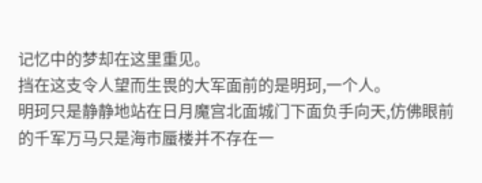记忆中的梦却在这里重见。
挡在这支令人望而生畏的大军面前的是明珂,一个人。
明珂只是静静地站在日月魔宫北面城门下面负手向天,仿佛眼前的千军万马只是海市蜃楼并不存在一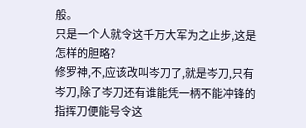般。
只是一个人就令这千万大军为之止步,这是怎样的胆略?
修罗神,不,应该改叫岑刀了,就是岑刀,只有岑刀,除了岑刀还有谁能凭一柄不能冲锋的指挥刀便能号令这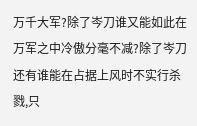万千大军?除了岑刀谁又能如此在万军之中冷傲分毫不减?除了岑刀还有谁能在占据上风时不实行杀戮,只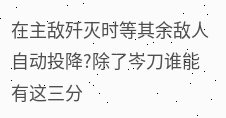在主敌歼灭时等其余敌人自动投降?除了岑刀谁能有这三分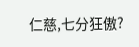仁慈,七分狂傲?